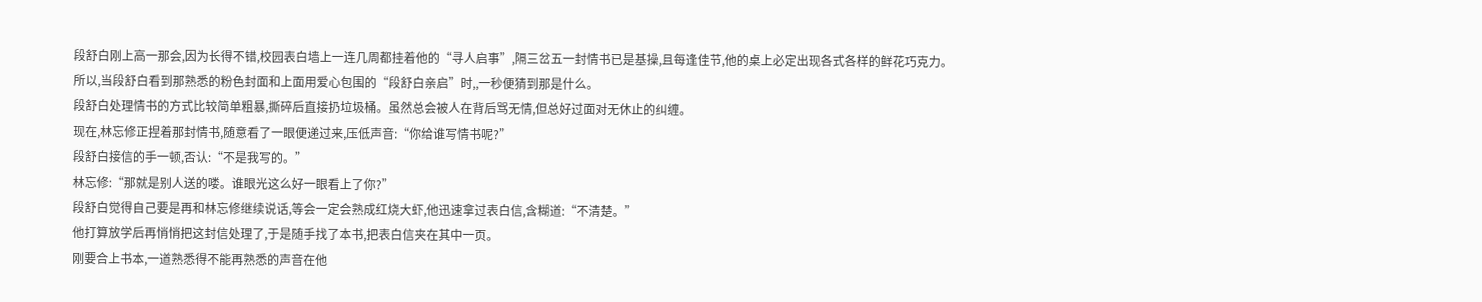段舒白刚上高一那会,因为长得不错,校园表白墙上一连几周都挂着他的“寻人启事”,隔三岔五一封情书已是基操,且每逢佳节,他的桌上必定出现各式各样的鲜花巧克力。
所以,当段舒白看到那熟悉的粉色封面和上面用爱心包围的“段舒白亲启”时,,一秒便猜到那是什么。
段舒白处理情书的方式比较简单粗暴,撕碎后直接扔垃圾桶。虽然总会被人在背后骂无情,但总好过面对无休止的纠缠。
现在,林忘修正捏着那封情书,随意看了一眼便递过来,压低声音:“你给谁写情书呢?”
段舒白接信的手一顿,否认:“不是我写的。”
林忘修:“那就是别人送的喽。谁眼光这么好一眼看上了你?”
段舒白觉得自己要是再和林忘修继续说话,等会一定会熟成红烧大虾,他迅速拿过表白信,含糊道:“不清楚。”
他打算放学后再悄悄把这封信处理了,于是随手找了本书,把表白信夹在其中一页。
刚要合上书本,一道熟悉得不能再熟悉的声音在他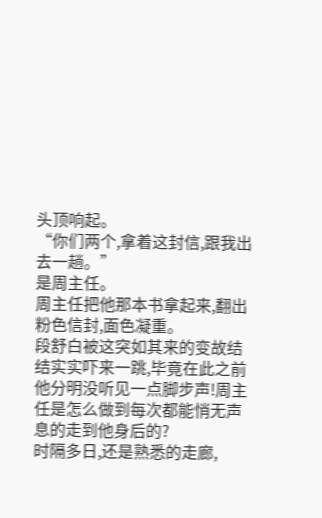头顶响起。
“你们两个,拿着这封信,跟我出去一趟。”
是周主任。
周主任把他那本书拿起来,翻出粉色信封,面色凝重。
段舒白被这突如其来的变故结结实实吓来一跳,毕竟在此之前他分明没听见一点脚步声!周主任是怎么做到每次都能悄无声息的走到他身后的?
时隔多日,还是熟悉的走廊,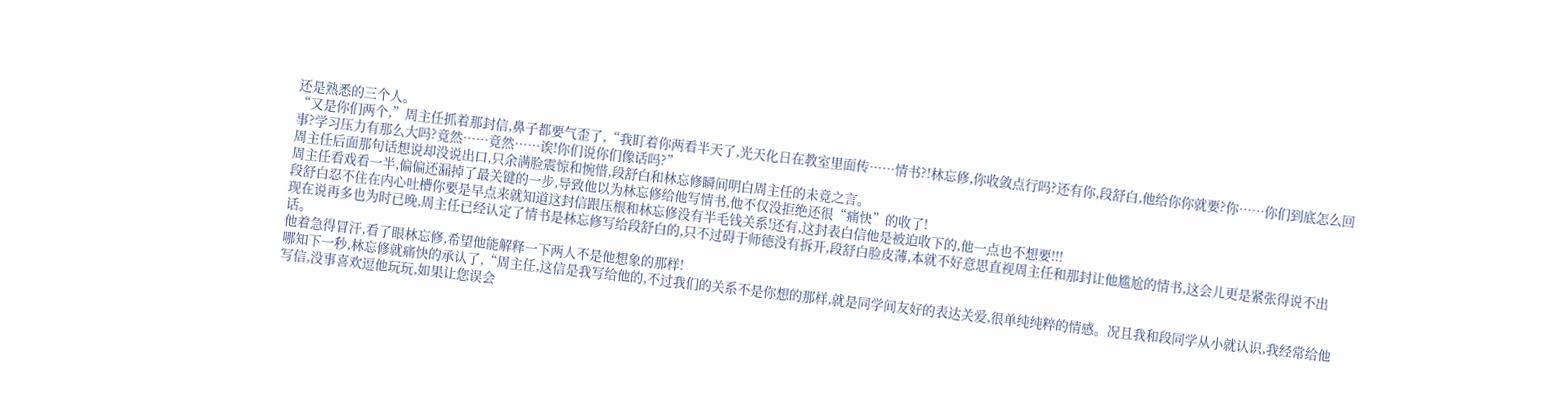还是熟悉的三个人。
“又是你们两个,”周主任抓着那封信,鼻子都要气歪了,“我盯着你两看半天了,光天化日在教室里面传……情书?!林忘修,你收敛点行吗?还有你,段舒白,他给你你就要?你……你们到底怎么回事?学习压力有那么大吗?竟然……竟然……诶!你们说你们像话吗?”
周主任后面那句话想说却没说出口,只余满脸震惊和惋惜,段舒白和林忘修瞬间明白周主任的未竟之言。
周主任看戏看一半,偏偏还漏掉了最关键的一步,导致他以为林忘修给他写情书,他不仅没拒绝还很“痛快”的收了!
段舒白忍不住在内心吐槽你要是早点来就知道这封信跟压根和林忘修没有半毛钱关系!还有,这封表白信他是被迫收下的,他一点也不想要!!!
现在说再多也为时已晚,周主任已经认定了情书是林忘修写给段舒白的,只不过碍于师德没有拆开,段舒白脸皮薄,本就不好意思直视周主任和那封让他尴尬的情书,这会儿更是紧张得说不出话。
他着急得冒汗,看了眼林忘修,希望他能解释一下两人不是他想象的那样!
哪知下一秒,林忘修就痛快的承认了,“周主任,这信是我写给他的,不过我们的关系不是你想的那样,就是同学间友好的表达关爱,很单纯纯粹的情感。况且我和段同学从小就认识,我经常给他写信,没事喜欢逗他玩玩,如果让您误会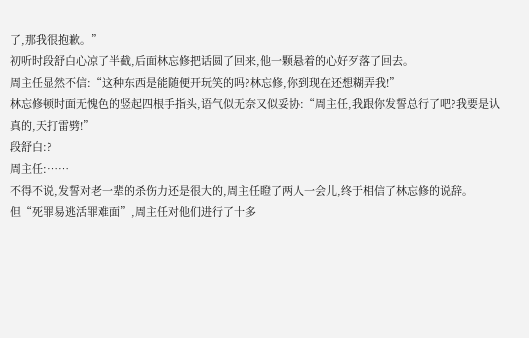了,那我很抱歉。”
初听时段舒白心凉了半截,后面林忘修把话圆了回来,他一颗悬着的心好歹落了回去。
周主任显然不信:“这种东西是能随便开玩笑的吗?林忘修,你到现在还想糊弄我!”
林忘修顿时面无愧色的竖起四根手指头,语气似无奈又似妥协:“周主任,我跟你发誓总行了吧?我要是认真的,天打雷劈!”
段舒白:?
周主任:……
不得不说,发誓对老一辈的杀伤力还是很大的,周主任瞪了两人一会儿,终于相信了林忘修的说辞。
但“死罪易逃活罪难面”,周主任对他们进行了十多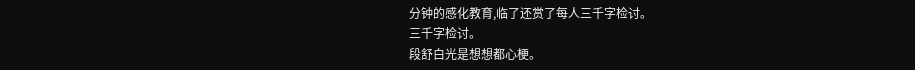分钟的感化教育,临了还赏了每人三千字检讨。
三千字检讨。
段舒白光是想想都心梗。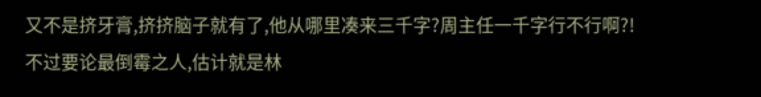又不是挤牙膏,挤挤脑子就有了,他从哪里凑来三千字?周主任一千字行不行啊?!
不过要论最倒霉之人,估计就是林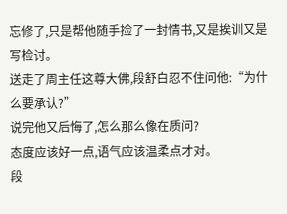忘修了,只是帮他随手捡了一封情书,又是挨训又是写检讨。
送走了周主任这尊大佛,段舒白忍不住问他:“为什么要承认?”
说完他又后悔了,怎么那么像在质问?
态度应该好一点,语气应该温柔点才对。
段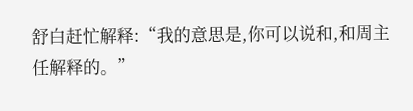舒白赶忙解释:“我的意思是,你可以说和,和周主任解释的。”